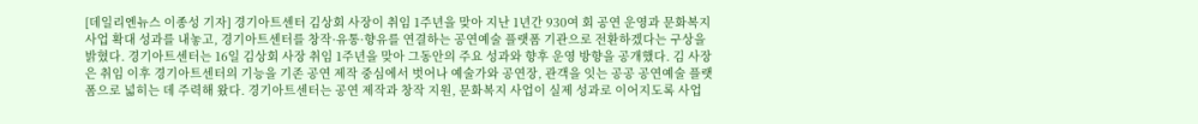[데일리엔뉴스 이종성 기자] 경기아트센터 김상회 사장이 취임 1주년을 맞아 지난 1년간 930여 회 공연 운영과 문화복지 사업 확대 성과를 내놓고, 경기아트센터를 창작·유통·향유를 연결하는 공연예술 플랫폼 기관으로 전환하겠다는 구상을 밝혔다. 경기아트센터는 16일 김상회 사장 취임 1주년을 맞아 그동안의 주요 성과와 향후 운영 방향을 공개했다. 김 사장은 취임 이후 경기아트센터의 기능을 기존 공연 제작 중심에서 벗어나 예술가와 공연장, 관객을 잇는 공공 공연예술 플랫폼으로 넓히는 데 주력해 왔다. 경기아트센터는 공연 제작과 창작 지원, 문화복지 사업이 실제 성과로 이어지도록 사업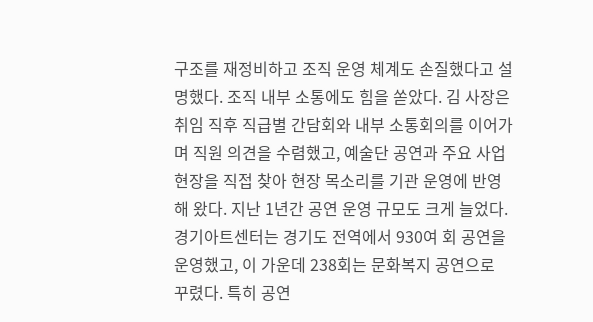구조를 재정비하고 조직 운영 체계도 손질했다고 설명했다. 조직 내부 소통에도 힘을 쏟았다. 김 사장은 취임 직후 직급별 간담회와 내부 소통회의를 이어가며 직원 의견을 수렴했고, 예술단 공연과 주요 사업 현장을 직접 찾아 현장 목소리를 기관 운영에 반영해 왔다. 지난 1년간 공연 운영 규모도 크게 늘었다. 경기아트센터는 경기도 전역에서 930여 회 공연을 운영했고, 이 가운데 238회는 문화복지 공연으로 꾸렸다. 특히 공연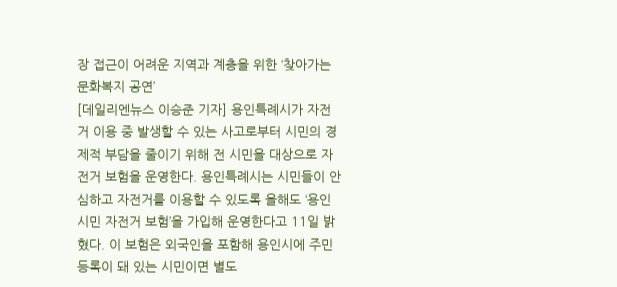장 접근이 어려운 지역과 계층을 위한 ‘찾아가는 문화복지 공연’
[데일리엔뉴스 이승준 기자] 용인특례시가 자전거 이용 중 발생할 수 있는 사고로부터 시민의 경제적 부담을 줄이기 위해 전 시민을 대상으로 자전거 보험을 운영한다. 용인특례시는 시민들이 안심하고 자전거를 이용할 수 있도록 올해도 ‘용인시민 자전거 보험’을 가입해 운영한다고 11일 밝혔다. 이 보험은 외국인을 포함해 용인시에 주민등록이 돼 있는 시민이면 별도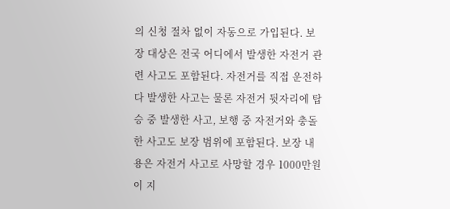의 신청 절차 없이 자동으로 가입된다. 보장 대상은 전국 어디에서 발생한 자전거 관련 사고도 포함된다. 자전거를 직접 운전하다 발생한 사고는 물론 자전거 뒷자리에 탑승 중 발생한 사고, 보행 중 자전거와 충돌한 사고도 보장 범위에 포함된다. 보장 내용은 자전거 사고로 사망할 경우 1000만원이 지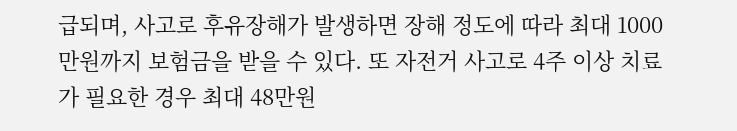급되며, 사고로 후유장해가 발생하면 장해 정도에 따라 최대 1000만원까지 보험금을 받을 수 있다. 또 자전거 사고로 4주 이상 치료가 필요한 경우 최대 48만원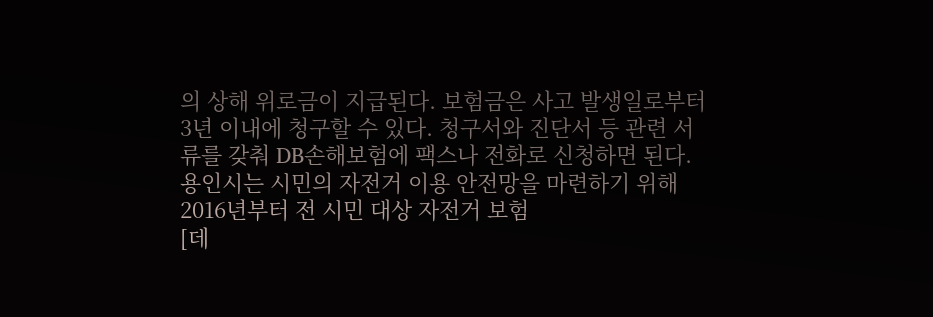의 상해 위로금이 지급된다. 보험금은 사고 발생일로부터 3년 이내에 청구할 수 있다. 청구서와 진단서 등 관련 서류를 갖춰 DB손해보험에 팩스나 전화로 신청하면 된다. 용인시는 시민의 자전거 이용 안전망을 마련하기 위해 2016년부터 전 시민 대상 자전거 보험
[데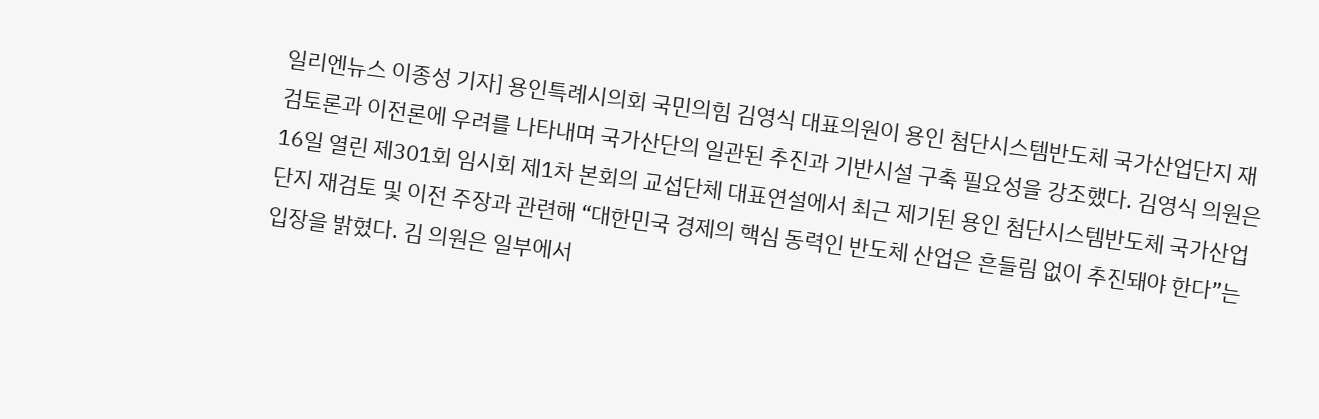일리엔뉴스 이종성 기자] 용인특례시의회 국민의힘 김영식 대표의원이 용인 첨단시스템반도체 국가산업단지 재검토론과 이전론에 우려를 나타내며 국가산단의 일관된 추진과 기반시설 구축 필요성을 강조했다. 김영식 의원은 16일 열린 제301회 임시회 제1차 본회의 교섭단체 대표연설에서 최근 제기된 용인 첨단시스템반도체 국가산업단지 재검토 및 이전 주장과 관련해 “대한민국 경제의 핵심 동력인 반도체 산업은 흔들림 없이 추진돼야 한다”는 입장을 밝혔다. 김 의원은 일부에서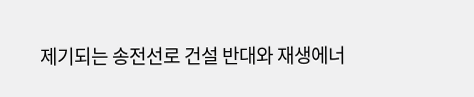제기되는 송전선로 건설 반대와 재생에너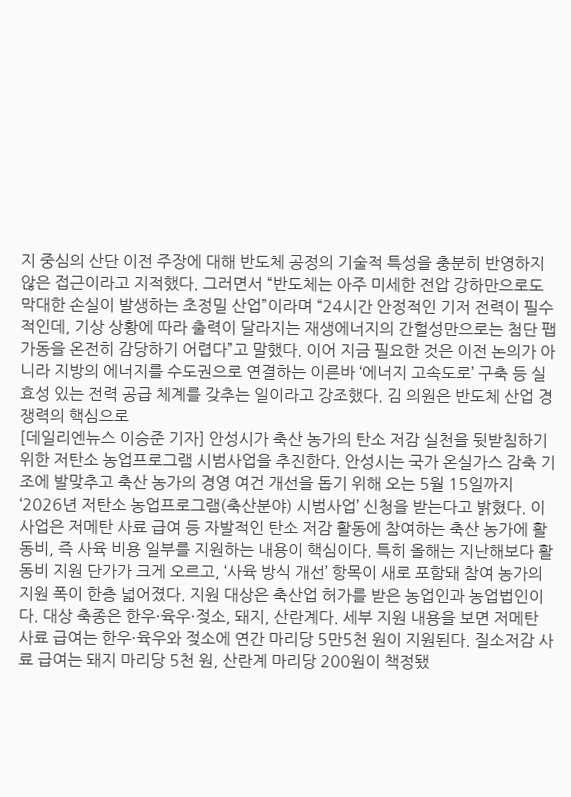지 중심의 산단 이전 주장에 대해 반도체 공정의 기술적 특성을 충분히 반영하지 않은 접근이라고 지적했다. 그러면서 “반도체는 아주 미세한 전압 강하만으로도 막대한 손실이 발생하는 초정밀 산업”이라며 “24시간 안정적인 기저 전력이 필수적인데, 기상 상황에 따라 출력이 달라지는 재생에너지의 간헐성만으로는 첨단 팹 가동을 온전히 감당하기 어렵다”고 말했다. 이어 지금 필요한 것은 이전 논의가 아니라 지방의 에너지를 수도권으로 연결하는 이른바 ‘에너지 고속도로’ 구축 등 실효성 있는 전력 공급 체계를 갖추는 일이라고 강조했다. 김 의원은 반도체 산업 경쟁력의 핵심으로
[데일리엔뉴스 이승준 기자] 안성시가 축산 농가의 탄소 저감 실천을 뒷받침하기 위한 저탄소 농업프로그램 시범사업을 추진한다. 안성시는 국가 온실가스 감축 기조에 발맞추고 축산 농가의 경영 여건 개선을 돕기 위해 오는 5월 15일까지 ‘2026년 저탄소 농업프로그램(축산분야) 시범사업’ 신청을 받는다고 밝혔다. 이 사업은 저메탄 사료 급여 등 자발적인 탄소 저감 활동에 참여하는 축산 농가에 활동비, 즉 사육 비용 일부를 지원하는 내용이 핵심이다. 특히 올해는 지난해보다 활동비 지원 단가가 크게 오르고, ‘사육 방식 개선’ 항목이 새로 포함돼 참여 농가의 지원 폭이 한층 넓어졌다. 지원 대상은 축산업 허가를 받은 농업인과 농업법인이다. 대상 축종은 한우·육우·젖소, 돼지, 산란계다. 세부 지원 내용을 보면 저메탄 사료 급여는 한우·육우와 젖소에 연간 마리당 5만5천 원이 지원된다. 질소저감 사료 급여는 돼지 마리당 5천 원, 산란계 마리당 200원이 책정됐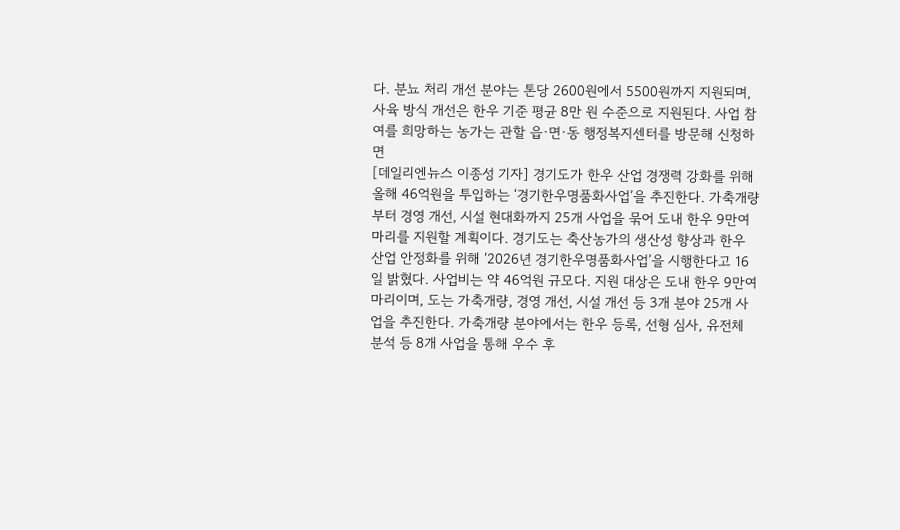다. 분뇨 처리 개선 분야는 톤당 2600원에서 5500원까지 지원되며, 사육 방식 개선은 한우 기준 평균 8만 원 수준으로 지원된다. 사업 참여를 희망하는 농가는 관할 읍·면·동 행정복지센터를 방문해 신청하면
[데일리엔뉴스 이종성 기자] 경기도가 한우 산업 경쟁력 강화를 위해 올해 46억원을 투입하는 ‘경기한우명품화사업’을 추진한다. 가축개량부터 경영 개선, 시설 현대화까지 25개 사업을 묶어 도내 한우 9만여 마리를 지원할 계획이다. 경기도는 축산농가의 생산성 향상과 한우 산업 안정화를 위해 ‘2026년 경기한우명품화사업’을 시행한다고 16일 밝혔다. 사업비는 약 46억원 규모다. 지원 대상은 도내 한우 9만여 마리이며, 도는 가축개량, 경영 개선, 시설 개선 등 3개 분야 25개 사업을 추진한다. 가축개량 분야에서는 한우 등록, 선형 심사, 유전체 분석 등 8개 사업을 통해 우수 후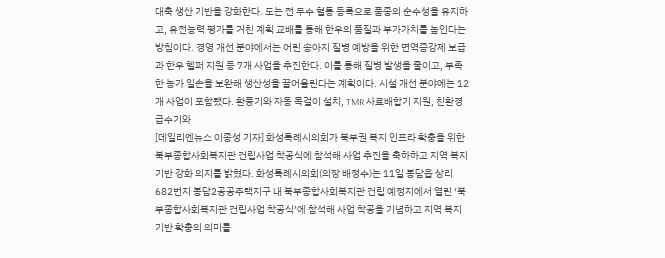대축 생산 기반을 강화한다. 도는 전 두수 혈통 등록으로 품종의 순수성을 유지하고, 유전능력 평가를 거친 계획 교배를 통해 한우의 품질과 부가가치를 높인다는 방침이다. 경영 개선 분야에서는 어린 송아지 질병 예방을 위한 면역증강제 보급과 한우 헬퍼 지원 등 7개 사업을 추진한다. 이를 통해 질병 발생을 줄이고, 부족한 농가 일손을 보완해 생산성을 끌어올린다는 계획이다. 시설 개선 분야에는 12개 사업이 포함됐다. 환풍기와 자동 목걸이 설치, TMR 사료배합기 지원, 친환경 급수기와
[데일리엔뉴스 이종성 기자] 화성특례시의회가 북부권 복지 인프라 확충을 위한 북부종합사회복지관 건립사업 착공식에 참석해 사업 추진을 축하하고 지역 복지 기반 강화 의지를 밝혔다. 화성특례시의회(의장 배정수)는 11일 봉담읍 상리 682번지 봉담2공공주택지구 내 북부종합사회복지관 건립 예정지에서 열린 ‘북부종합사회복지관 건립사업 착공식’에 참석해 사업 착공을 기념하고 지역 복지 기반 확충의 의미를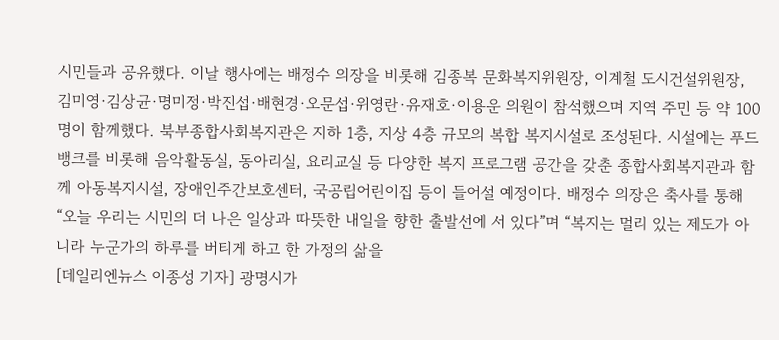시민들과 공유했다. 이날 행사에는 배정수 의장을 비롯해 김종복 문화복지위원장, 이계철 도시건설위원장, 김미영·김상균·명미정·박진섭·배현경·오문섭·위영란·유재호·이용운 의원이 참석했으며 지역 주민 등 약 100명이 함께했다. 북부종합사회복지관은 지하 1층, 지상 4층 규모의 복합 복지시설로 조성된다. 시설에는 푸드뱅크를 비롯해 음악활동실, 동아리실, 요리교실 등 다양한 복지 프로그램 공간을 갖춘 종합사회복지관과 함께 아동복지시설, 장애인주간보호센터, 국공립어린이집 등이 들어설 예정이다. 배정수 의장은 축사를 통해 “오늘 우리는 시민의 더 나은 일상과 따뜻한 내일을 향한 출발선에 서 있다”며 “복지는 멀리 있는 제도가 아니라 누군가의 하루를 버티게 하고 한 가정의 삶을
[데일리엔뉴스 이종성 기자] 광명시가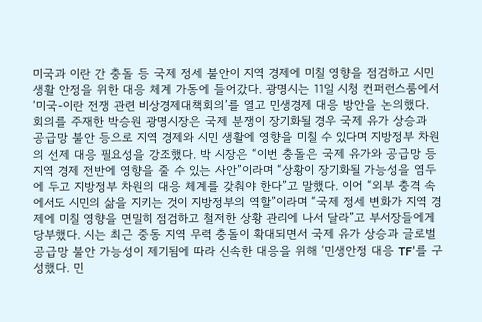미국과 이란 간 충돌 등 국제 정세 불안이 지역 경제에 미칠 영향을 점검하고 시민 생활 안정을 위한 대응 체계 가동에 들어갔다. 광명시는 11일 시청 컨퍼런스룸에서 ‘미국-이란 전쟁 관련 비상경제대책회의’를 열고 민생경제 대응 방안을 논의했다. 회의를 주재한 박승원 광명시장은 국제 분쟁이 장기화될 경우 국제 유가 상승과 공급망 불안 등으로 지역 경제와 시민 생활에 영향을 미칠 수 있다며 지방정부 차원의 선제 대응 필요성을 강조했다. 박 시장은 “이번 충돌은 국제 유가와 공급망 등 지역 경제 전반에 영향을 줄 수 있는 사안”이라며 “상황이 장기화될 가능성을 염두에 두고 지방정부 차원의 대응 체계를 갖춰야 한다”고 말했다. 이어 “외부 충격 속에서도 시민의 삶을 지키는 것이 지방정부의 역할”이라며 “국제 정세 변화가 지역 경제에 미칠 영향을 면밀히 점검하고 철저한 상황 관리에 나서 달라”고 부서장들에게 당부했다. 시는 최근 중동 지역 무력 충돌이 확대되면서 국제 유가 상승과 글로벌 공급망 불안 가능성이 제기됨에 따라 신속한 대응을 위해 ‘민생안정 대응 TF’를 구성했다. 민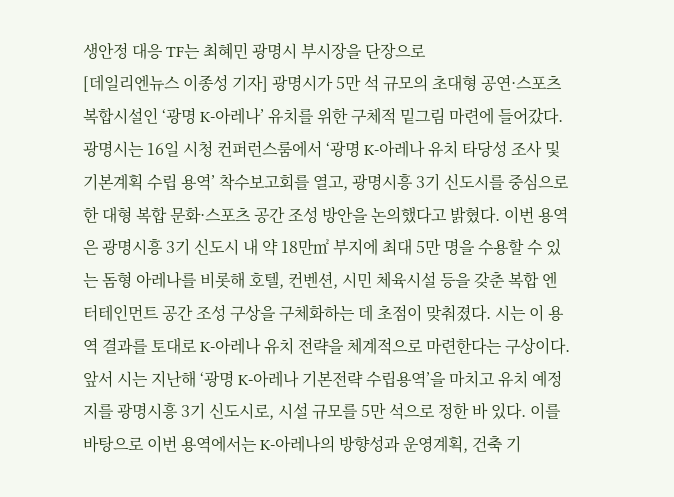생안정 대응 TF는 최혜민 광명시 부시장을 단장으로
[데일리엔뉴스 이종성 기자] 광명시가 5만 석 규모의 초대형 공연·스포츠 복합시설인 ‘광명 K-아레나’ 유치를 위한 구체적 밑그림 마련에 들어갔다. 광명시는 16일 시청 컨퍼런스룸에서 ‘광명 K-아레나 유치 타당성 조사 및 기본계획 수립 용역’ 착수보고회를 열고, 광명시흥 3기 신도시를 중심으로 한 대형 복합 문화·스포츠 공간 조성 방안을 논의했다고 밝혔다. 이번 용역은 광명시흥 3기 신도시 내 약 18만㎡ 부지에 최대 5만 명을 수용할 수 있는 돔형 아레나를 비롯해 호텔, 컨벤션, 시민 체육시설 등을 갖춘 복합 엔터테인먼트 공간 조성 구상을 구체화하는 데 초점이 맞춰졌다. 시는 이 용역 결과를 토대로 K-아레나 유치 전략을 체계적으로 마련한다는 구상이다. 앞서 시는 지난해 ‘광명 K-아레나 기본전략 수립용역’을 마치고 유치 예정지를 광명시흥 3기 신도시로, 시설 규모를 5만 석으로 정한 바 있다. 이를 바탕으로 이번 용역에서는 K-아레나의 방향성과 운영계획, 건축 기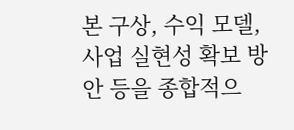본 구상, 수익 모델, 사업 실현성 확보 방안 등을 종합적으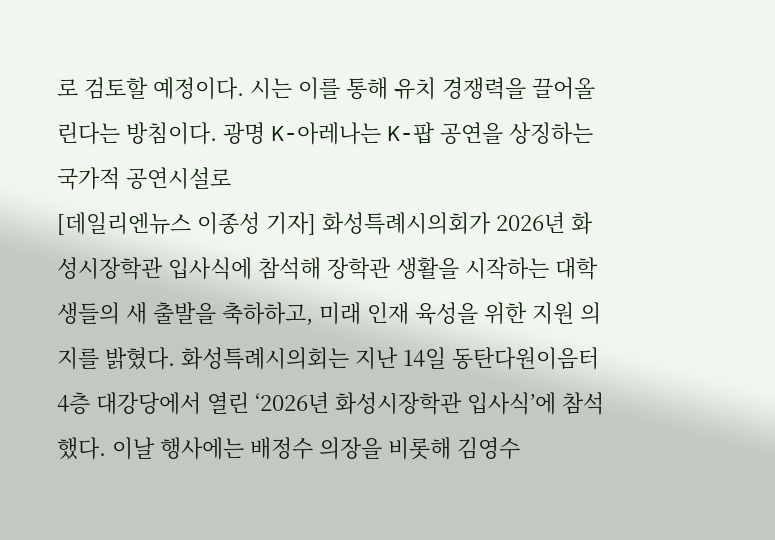로 검토할 예정이다. 시는 이를 통해 유치 경쟁력을 끌어올린다는 방침이다. 광명 K-아레나는 K-팝 공연을 상징하는 국가적 공연시설로
[데일리엔뉴스 이종성 기자] 화성특례시의회가 2026년 화성시장학관 입사식에 참석해 장학관 생활을 시작하는 대학생들의 새 출발을 축하하고, 미래 인재 육성을 위한 지원 의지를 밝혔다. 화성특례시의회는 지난 14일 동탄다원이음터 4층 대강당에서 열린 ‘2026년 화성시장학관 입사식’에 참석했다. 이날 행사에는 배정수 의장을 비롯해 김영수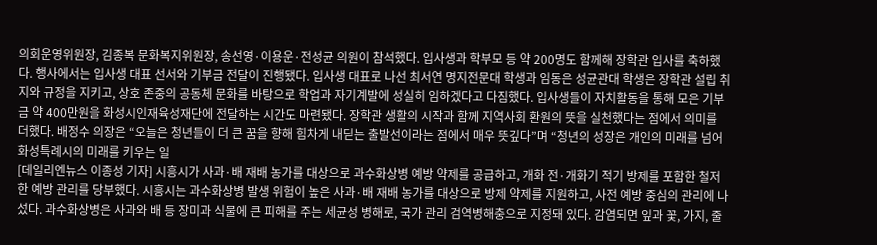의회운영위원장, 김종복 문화복지위원장, 송선영·이용운·전성균 의원이 참석했다. 입사생과 학부모 등 약 200명도 함께해 장학관 입사를 축하했다. 행사에서는 입사생 대표 선서와 기부금 전달이 진행됐다. 입사생 대표로 나선 최서연 명지전문대 학생과 임동은 성균관대 학생은 장학관 설립 취지와 규정을 지키고, 상호 존중의 공동체 문화를 바탕으로 학업과 자기계발에 성실히 임하겠다고 다짐했다. 입사생들이 자치활동을 통해 모은 기부금 약 400만원을 화성시인재육성재단에 전달하는 시간도 마련됐다. 장학관 생활의 시작과 함께 지역사회 환원의 뜻을 실천했다는 점에서 의미를 더했다. 배정수 의장은 “오늘은 청년들이 더 큰 꿈을 향해 힘차게 내딛는 출발선이라는 점에서 매우 뜻깊다”며 “청년의 성장은 개인의 미래를 넘어 화성특례시의 미래를 키우는 일
[데일리엔뉴스 이종성 기자] 시흥시가 사과·배 재배 농가를 대상으로 과수화상병 예방 약제를 공급하고, 개화 전·개화기 적기 방제를 포함한 철저한 예방 관리를 당부했다. 시흥시는 과수화상병 발생 위험이 높은 사과·배 재배 농가를 대상으로 방제 약제를 지원하고, 사전 예방 중심의 관리에 나섰다. 과수화상병은 사과와 배 등 장미과 식물에 큰 피해를 주는 세균성 병해로, 국가 관리 검역병해충으로 지정돼 있다. 감염되면 잎과 꽃, 가지, 줄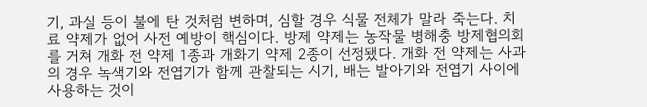기, 과실 등이 불에 탄 것처럼 변하며, 심할 경우 식물 전체가 말라 죽는다. 치료 약제가 없어 사전 예방이 핵심이다. 방제 약제는 농작물 병해충 방제협의회를 거쳐 개화 전 약제 1종과 개화기 약제 2종이 선정됐다. 개화 전 약제는 사과의 경우 녹색기와 전엽기가 함께 관찰되는 시기, 배는 발아기와 전엽기 사이에 사용하는 것이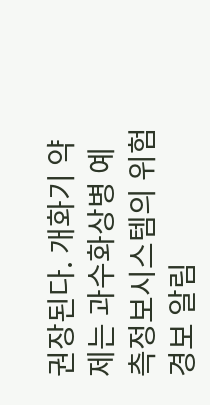권장된다. 개화기 약제는 과수화상병 예측정보시스템의 위험경보 알림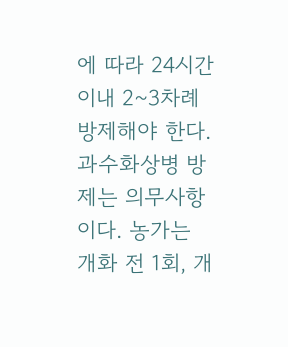에 따라 24시간 이내 2~3차례 방제해야 한다. 과수화상병 방제는 의무사항이다. 농가는 개화 전 1회, 개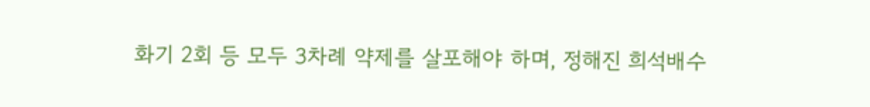화기 2회 등 모두 3차례 약제를 살포해야 하며, 정해진 희석배수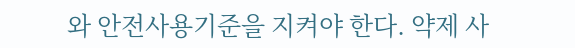와 안전사용기준을 지켜야 한다. 약제 사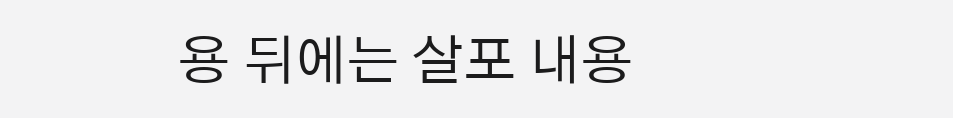용 뒤에는 살포 내용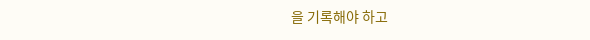을 기록해야 하고